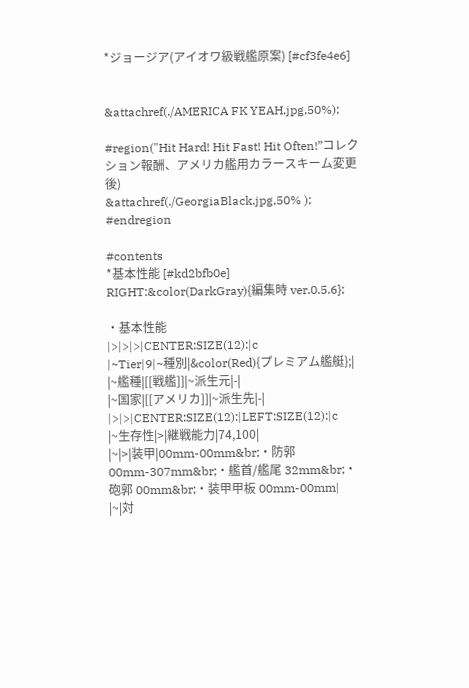*ジョージア(アイオワ級戦艦原案) [#cf3fe4e6]


&attachref(./AMERICA FK YEAH.jpg,50%);

#region("Hit Hard! Hit Fast! Hit Often!”コレクション報酬、アメリカ艦用カラースキーム変更後)
&attachref(./GeorgiaBlack.jpg,50% );
#endregion

#contents
*基本性能 [#kd2bfb0e]
RIGHT:&color(DarkGray){編集時 ver.0.5.6};

・基本性能
|>|>|>|CENTER:SIZE(12):|c
|~Tier|9|~種別|&color(Red){プレミアム艦艇};|
|~艦種|[[戦艦]]|~派生元|-|
|~国家|[[アメリカ]]|~派生先|-|
|>|>|CENTER:SIZE(12):|LEFT:SIZE(12):|c
|~生存性|>|継戦能力|74,100|
|~|>|装甲|00mm-00mm&br;・防郭 00mm-307mm&br;・艦首/艦尾 32mm&br;・砲郭 00mm&br;・装甲甲板 00mm-00mm|
|~|対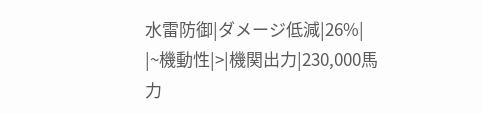水雷防御|ダメージ低減|26%|
|~機動性|>|機関出力|230,000馬力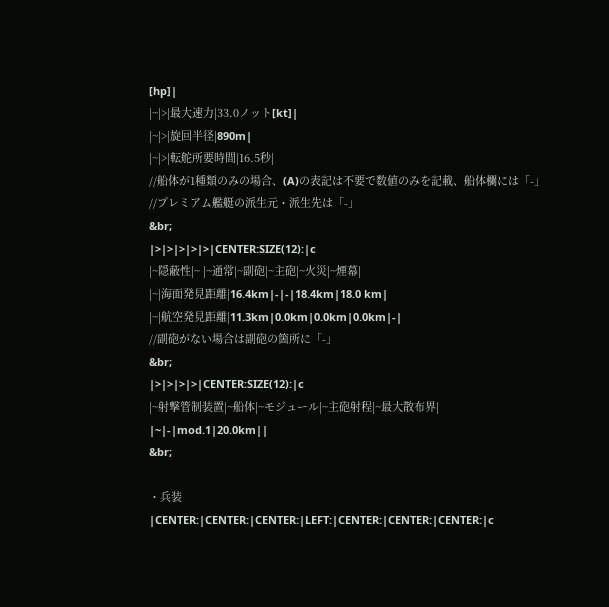[hp]|
|~|>|最大速力|33.0ノット[kt]|
|~|>|旋回半径|890m|
|~|>|転舵所要時間|16.5秒|
//船体が1種類のみの場合、(A)の表記は不要で数値のみを記載、船体欄には「-」
//プレミアム艦艇の派生元・派生先は「-」
&br;
|>|>|>|>|>|CENTER:SIZE(12):|c
|~隠蔽性|~ |~通常|~副砲|~主砲|~火災|~煙幕|
|~|海面発見距離|16.4km|-|-|18.4km|18.0 km|
|~|航空発見距離|11.3km|0.0km|0.0km|0.0km|-|
//副砲がない場合は副砲の箇所に「-」
&br;
|>|>|>|>|CENTER:SIZE(12):|c
|~射撃管制装置|~船体|~モジュール|~主砲射程|~最大散布界|
|~|-|mod.1|20.0km||
&br;

・兵装
|CENTER:|CENTER:|CENTER:|LEFT:|CENTER:|CENTER:|CENTER:|c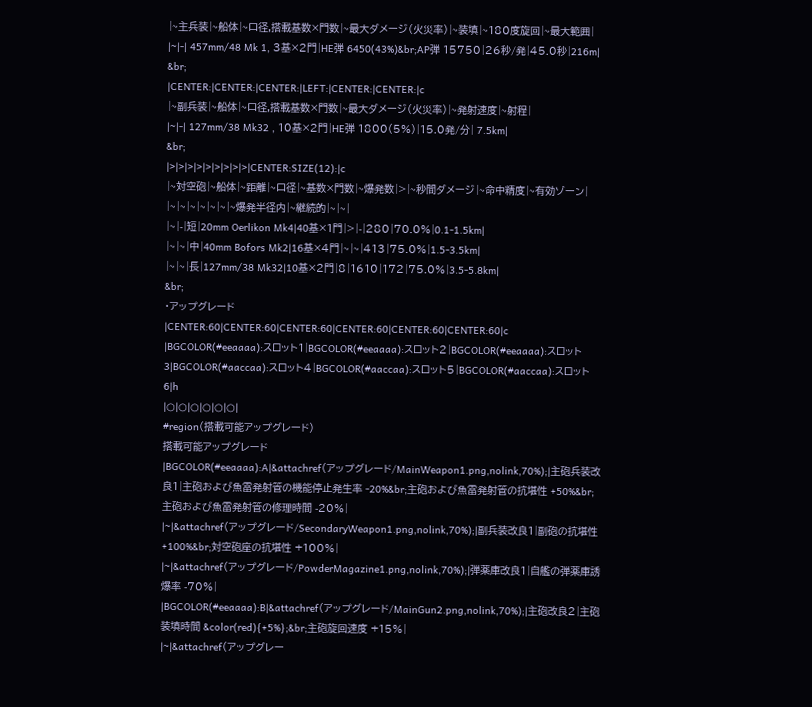|~主兵装|~船体|~口径,搭載基数×門数|~最大ダメージ(火災率)|~装填|~180度旋回|~最大範囲|
|~|-| 457mm/48 Mk 1, 3基×2門|HE弾 6450(43%)&br;AP弾 15750|26秒/発|45.0秒|216m|
&br;
|CENTER:|CENTER:|CENTER:|LEFT:|CENTER:|CENTER:|c
|~副兵装|~船体|~口径,搭載基数×門数|~最大ダメージ(火災率)|~発射速度|~射程|
|~|-| 127mm/38 Mk32 , 10基×2門|HE弾 1800(5%)|15.0発/分| 7.5km|
&br;
|>|>|>|>|>|>|>|>|>|CENTER:SIZE(12):|c
|~対空砲|~船体|~距離|~口径|~基数×門数|~爆発数|>|~秒間ダメージ|~命中精度|~有効ゾーン|
|~|~|~|~|~|~|~爆発半径内|~継続的|~|~|
|~|-|短|20mm Oerlikon Mk4|40基×1門|>|-|280|70.0%|0.1-1.5km|
|~|~|中|40mm Bofors Mk2|16基×4門|~|~|413|75.0%|1.5-3.5km|
|~|~|長|127mm/38 Mk32|10基×2門|8|1610|172|75.0%|3.5-5.8km|
&br;
・アップグレード
|CENTER:60|CENTER:60|CENTER:60|CENTER:60|CENTER:60|CENTER:60|c
|BGCOLOR(#eeaaaa):スロット1|BGCOLOR(#eeaaaa):スロット2|BGCOLOR(#eeaaaa):スロット3|BGCOLOR(#aaccaa):スロット4|BGCOLOR(#aaccaa):スロット5|BGCOLOR(#aaccaa):スロット6|h
|○|○|○|○|○|○|
#region(搭載可能アップグレード)
搭載可能アップグレード
|BGCOLOR(#eeaaaa):A|&attachref(アップグレード/MainWeapon1.png,nolink,70%);|主砲兵装改良1|主砲および魚雷発射管の機能停止発生率 -20%&br;主砲および魚雷発射管の抗堪性 +50%&br;主砲および魚雷発射管の修理時間 -20%|
|~|&attachref(アップグレード/SecondaryWeapon1.png,nolink,70%);|副兵装改良1|副砲の抗堪性 +100%&br;対空砲座の抗堪性 +100%|
|~|&attachref(アップグレード/PowderMagazine1.png,nolink,70%);|弾薬庫改良1|自艦の弾薬庫誘爆率 -70%|
|BGCOLOR(#eeaaaa):B|&attachref(アップグレード/MainGun2.png,nolink,70%);|主砲改良2|主砲装填時間 &color(red){+5%};&br;主砲旋回速度 +15%|
|~|&attachref(アップグレー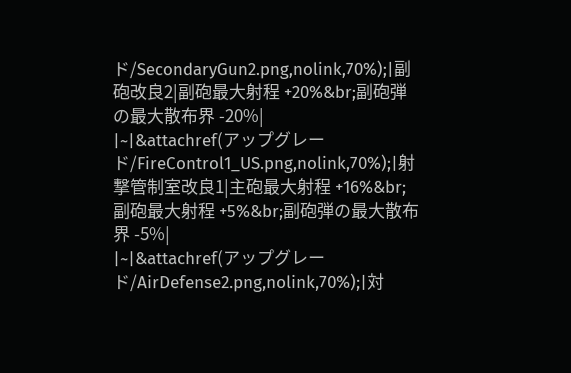ド/SecondaryGun2.png,nolink,70%);|副砲改良2|副砲最大射程 +20%&br;副砲弾の最大散布界 -20%|
|~|&attachref(アップグレード/FireControl1_US.png,nolink,70%);|射撃管制室改良1|主砲最大射程 +16%&br;副砲最大射程 +5%&br;副砲弾の最大散布界 -5%|
|~|&attachref(アップグレード/AirDefense2.png,nolink,70%);|対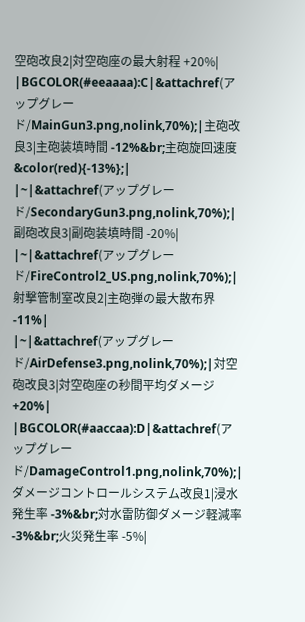空砲改良2|対空砲座の最大射程 +20%|
|BGCOLOR(#eeaaaa):C|&attachref(アップグレード/MainGun3.png,nolink,70%);|主砲改良3|主砲装填時間 -12%&br;主砲旋回速度 &color(red){-13%};|
|~|&attachref(アップグレード/SecondaryGun3.png,nolink,70%);|副砲改良3|副砲装填時間 -20%|
|~|&attachref(アップグレード/FireControl2_US.png,nolink,70%);|射撃管制室改良2|主砲弾の最大散布界 -11%|
|~|&attachref(アップグレード/AirDefense3.png,nolink,70%);|対空砲改良3|対空砲座の秒間平均ダメージ +20%|
|BGCOLOR(#aaccaa):D|&attachref(アップグレード/DamageControl1.png,nolink,70%);|ダメージコントロールシステム改良1|浸水発生率 -3%&br;対水雷防御ダメージ軽減率 -3%&br;火災発生率 -5%|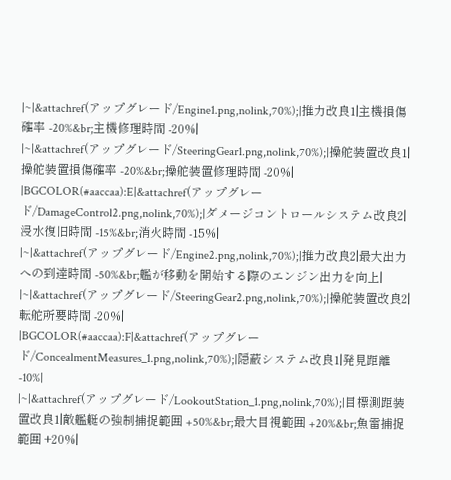|~|&attachref(アップグレード/Engine1.png,nolink,70%);|推力改良1|主機損傷確率 -20%&br;主機修理時間 -20%|
|~|&attachref(アップグレード/SteeringGear1.png,nolink,70%);|操舵装置改良1|操舵装置損傷確率 -20%&br;操舵装置修理時間 -20%|
|BGCOLOR(#aaccaa):E|&attachref(アップグレード/DamageControl2.png,nolink,70%);|ダメージコントロールシステム改良2|浸水復旧時間 -15%&br;消火時間 -15%|
|~|&attachref(アップグレード/Engine2.png,nolink,70%);|推力改良2|最大出力への到達時間 -50%&br;艦が移動を開始する際のエンジン出力を向上|
|~|&attachref(アップグレード/SteeringGear2.png,nolink,70%);|操舵装置改良2|転舵所要時間 -20%|
|BGCOLOR(#aaccaa):F|&attachref(アップグレード/ConcealmentMeasures_1.png,nolink,70%);|隠蔽システム改良1|発見距離 -10%|
|~|&attachref(アップグレード/LookoutStation_1.png,nolink,70%);|目標測距装置改良1|敵艦艇の強制捕捉範囲 +50%&br;最大目視範囲 +20%&br;魚雷捕捉範囲 +20%|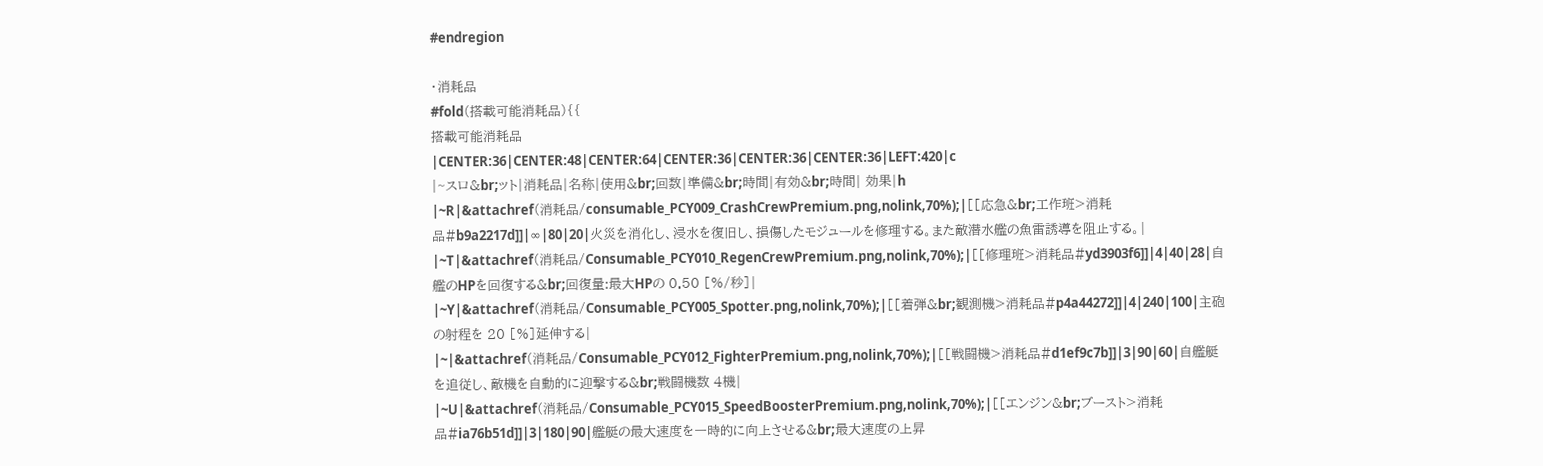#endregion

・消耗品
#fold(搭載可能消耗品){{
搭載可能消耗品
|CENTER:36|CENTER:48|CENTER:64|CENTER:36|CENTER:36|CENTER:36|LEFT:420|c
|~スロ&br;ット|消耗品|名称|使用&br;回数|準備&br;時間|有効&br;時間| 効果|h
|~R|&attachref(消耗品/consumable_PCY009_CrashCrewPremium.png,nolink,70%);|[[応急&br;工作班>消耗品#b9a2217d]]|∞|80|20|火災を消化し、浸水を復旧し、損傷したモジュールを修理する。また敵潜水艦の魚雷誘導を阻止する。|
|~T|&attachref(消耗品/Consumable_PCY010_RegenCrewPremium.png,nolink,70%);|[[修理班>消耗品#yd3903f6]]|4|40|28|自艦のHPを回復する&br;回復量:最大HPの 0.50 [%/秒]|
|~Y|&attachref(消耗品/Consumable_PCY005_Spotter.png,nolink,70%);|[[着弾&br;観測機>消耗品#p4a44272]]|4|240|100|主砲の射程を 20 [%]延伸する|
|~|&attachref(消耗品/Consumable_PCY012_FighterPremium.png,nolink,70%);|[[戦闘機>消耗品#d1ef9c7b]]|3|90|60|自艦艇を追従し、敵機を自動的に迎撃する&br;戦闘機数 4機|
|~U|&attachref(消耗品/Consumable_PCY015_SpeedBoosterPremium.png,nolink,70%);|[[エンジン&br;ブースト>消耗品#ia76b51d]]|3|180|90|艦艇の最大速度を一時的に向上させる&br;最大速度の上昇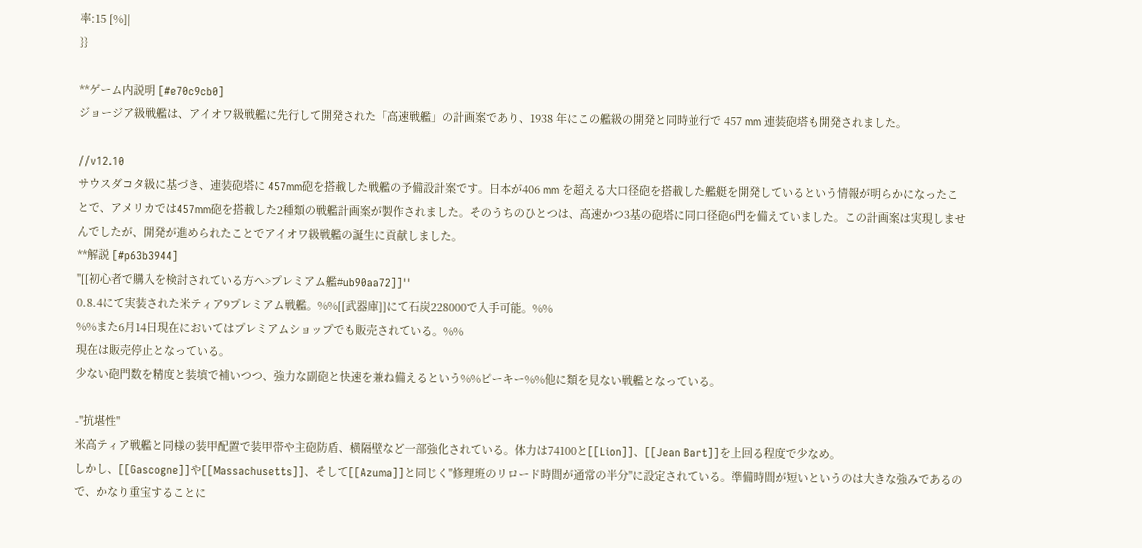率:15 [%]|
}}

**ゲーム内説明 [#e70c9cb0]
ジョージア級戦艦は、アイオワ級戦艦に先行して開発された「高速戦艦」の計画案であり、1938 年にこの艦級の開発と同時並行で 457 mm 連装砲塔も開発されました。

//v12.10
サウスダコタ級に基づき、連装砲塔に 457mm砲を搭載した戦艦の予備設計案です。日本が406 mm を超える大口径砲を搭載した艦艇を開発しているという情報が明らかになったことで、アメリカでは457mm砲を搭載した2種類の戦艦計画案が製作されました。そのうちのひとつは、高速かつ3基の砲塔に同口径砲6門を備えていました。この計画案は実現しませんでしたが、開発が進められたことでアイオワ級戦艦の誕生に貢献しました。
**解説 [#p63b3944]
''[[初心者で購入を検討されている方へ>プレミアム艦#ub90aa72]]''
0.8.4にて実装された米ティア9プレミアム戦艦。%%[[武器庫]]にて石炭228000で入手可能。%%
%%また6月14日現在においてはプレミアムショップでも販売されている。%%
現在は販売停止となっている。
少ない砲門数を精度と装填で補いつつ、強力な副砲と快速を兼ね備えるという%%ピーキー%%他に類を見ない戦艦となっている。

-''抗堪性''
米高ティア戦艦と同様の装甲配置で装甲帯や主砲防盾、横隔壁など一部強化されている。体力は74100と[[Lion]]、[[Jean Bart]]を上回る程度で少なめ。
しかし、[[Gascogne]]や[[Massachusetts]]、そして[[Azuma]]と同じく''修理班のリロード時間が通常の半分''に設定されている。準備時間が短いというのは大きな強みであるので、かなり重宝することに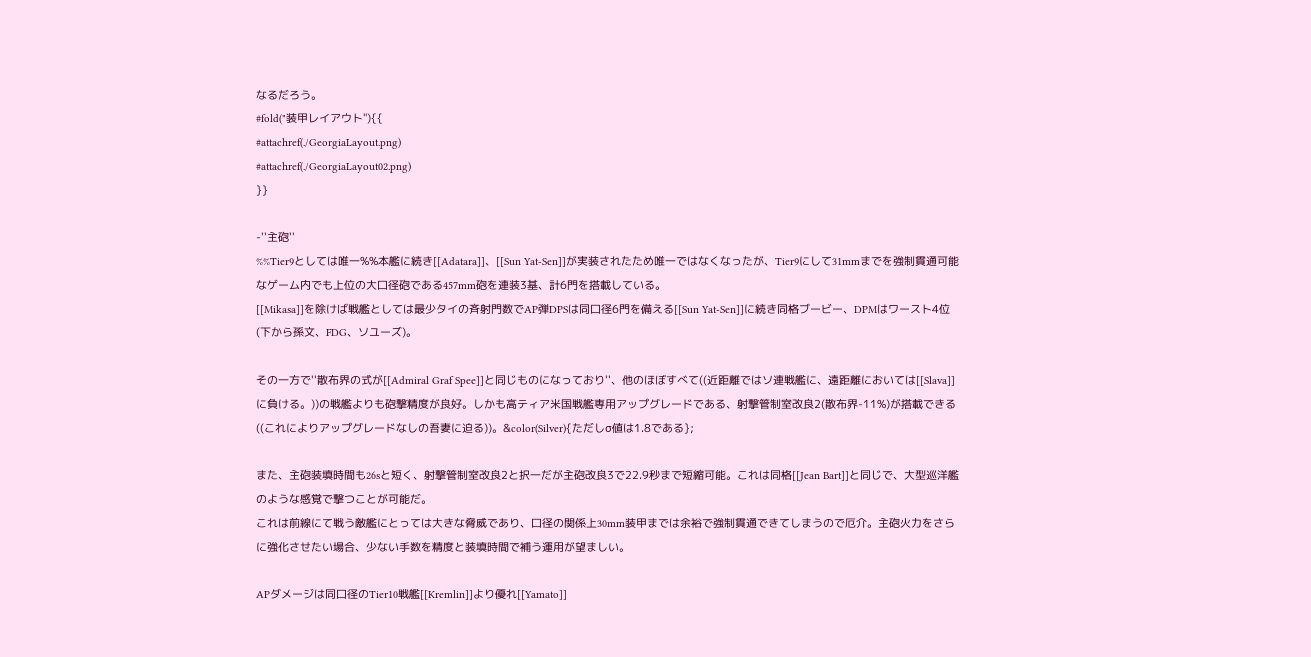なるだろう。
#fold("装甲レイアウト"){{
#attachref(./GeorgiaLayout.png)
#attachref(./GeorgiaLayout02.png)
}}

-''主砲''
%%Tier9としては唯一%%本艦に続き[[Adatara]]、[[Sun Yat-Sen]]が実装されたため唯一ではなくなったが、Tier9にして31mmまでを強制貫通可能なゲーム内でも上位の大口径砲である457mm砲を連装3基、計6門を搭載している。
[[Mikasa]]を除けば戦艦としては最少タイの斉射門数でAP弾DPSは同口径6門を備える[[Sun Yat-Sen]]に続き同格ブービー、DPMはワースト4位(下から孫文、FDG、ソユーズ)。

その一方で''散布界の式が[[Admiral Graf Spee]]と同じものになっており''、他のほぼすべて((近距離ではソ連戦艦に、遠距離においては[[Slava]]に負ける。))の戦艦よりも砲撃精度が良好。しかも高ティア米国戦艦専用アップグレードである、射撃管制室改良2(散布界-11%)が搭載できる((これによりアップグレードなしの吾妻に迫る))。&color(Silver){ただしσ値は1.8である};

また、主砲装填時間も26sと短く、射撃管制室改良2と択一だが主砲改良3で22.9秒まで短縮可能。これは同格[[Jean Bart]]と同じで、大型巡洋艦のような感覚で撃つことが可能だ。
これは前線にて戦う敵艦にとっては大きな脅威であり、口径の関係上30mm装甲までは余裕で強制貫通できてしまうので厄介。主砲火力をさらに強化させたい場合、少ない手数を精度と装填時間で補う運用が望ましい。

APダメージは同口径のTier10戦艦[[Kremlin]]より優れ[[Yamato]]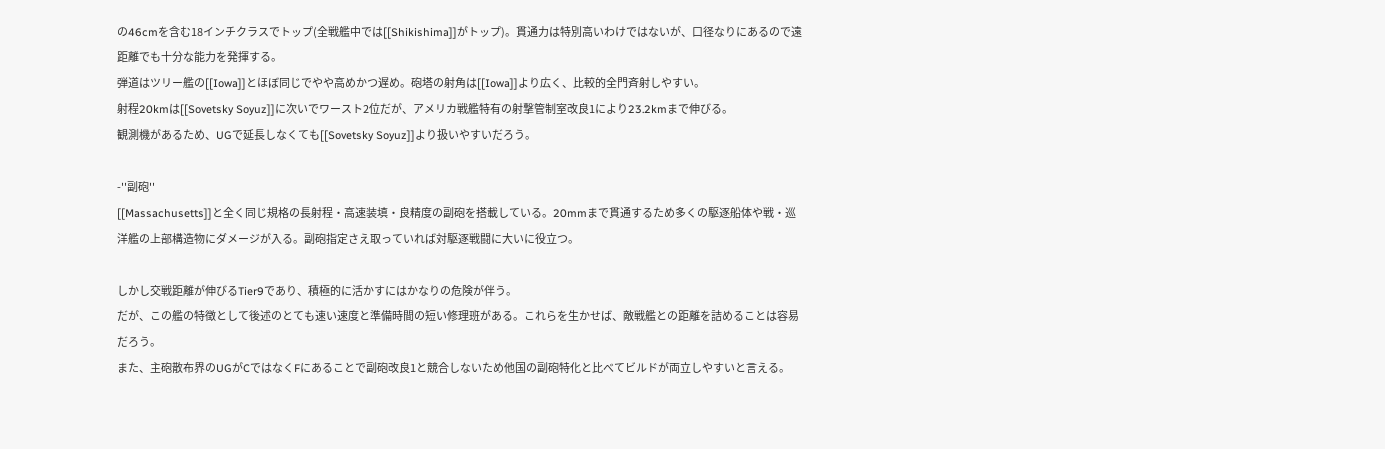の46cmを含む18インチクラスでトップ(全戦艦中では[[Shikishima]]がトップ)。貫通力は特別高いわけではないが、口径なりにあるので遠距離でも十分な能力を発揮する。
弾道はツリー艦の[[Iowa]]とほぼ同じでやや高めかつ遅め。砲塔の射角は[[Iowa]]より広く、比較的全門斉射しやすい。
射程20kmは[[Sovetsky Soyuz]]に次いでワースト2位だが、アメリカ戦艦特有の射撃管制室改良1により23.2kmまで伸びる。
観測機があるため、UGで延長しなくても[[Sovetsky Soyuz]]より扱いやすいだろう。

-''副砲''
[[Massachusetts]]と全く同じ規格の長射程・高速装填・良精度の副砲を搭載している。20mmまで貫通するため多くの駆逐船体や戦・巡洋艦の上部構造物にダメージが入る。副砲指定さえ取っていれば対駆逐戦闘に大いに役立つ。

しかし交戦距離が伸びるTier9であり、積極的に活かすにはかなりの危険が伴う。
だが、この艦の特徴として後述のとても速い速度と準備時間の短い修理班がある。これらを生かせば、敵戦艦との距離を詰めることは容易だろう。
また、主砲散布界のUGがCではなくFにあることで副砲改良1と競合しないため他国の副砲特化と比べてビルドが両立しやすいと言える。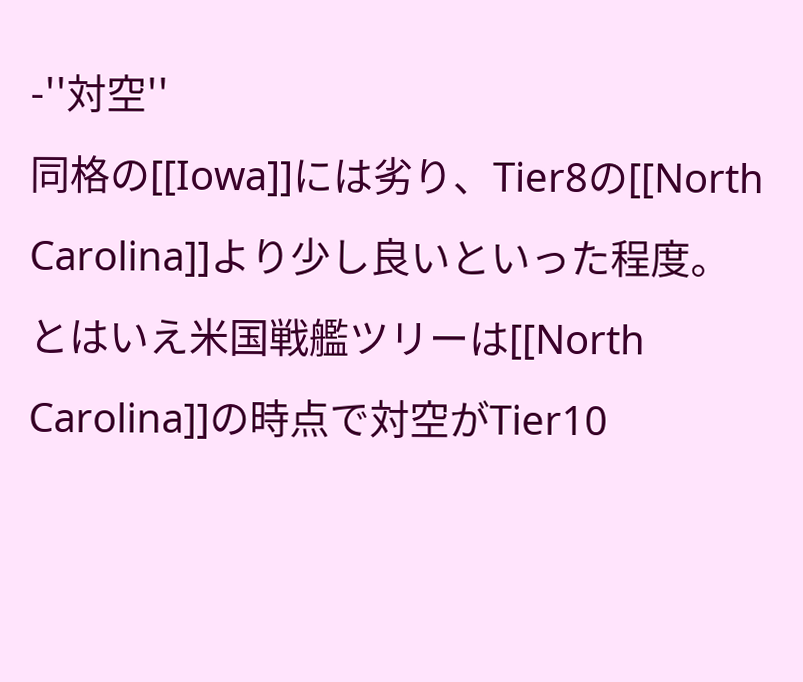-''対空''
同格の[[Iowa]]には劣り、Tier8の[[North Carolina]]より少し良いといった程度。
とはいえ米国戦艦ツリーは[[North Carolina]]の時点で対空がTier10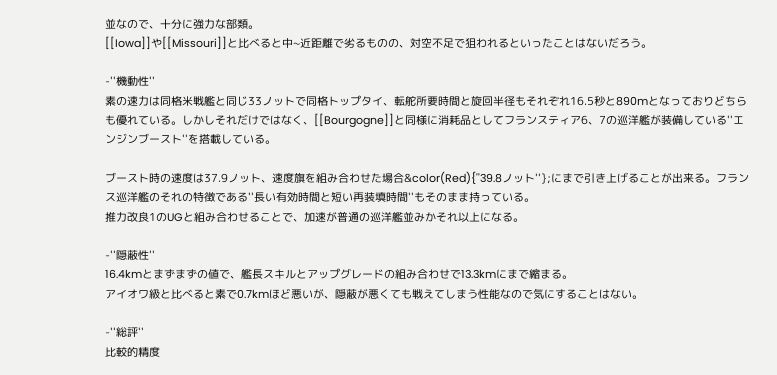並なので、十分に強力な部類。
[[Iowa]]や[[Missouri]]と比べると中~近距離で劣るものの、対空不足で狙われるといったことはないだろう。

-''機動性''
素の速力は同格米戦艦と同じ33ノットで同格トップタイ、転舵所要時間と旋回半径もそれぞれ16.5秒と890mとなっておりどちらも優れている。しかしそれだけではなく、[[Bourgogne]]と同様に消耗品としてフランスティア6、7の巡洋艦が装備している''エンジンブースト''を搭載している。

ブースト時の速度は37.9ノット、速度旗を組み合わせた場合&color(Red){''39.8ノット''};にまで引き上げることが出来る。フランス巡洋艦のそれの特徴である''長い有効時間と短い再装填時間''もそのまま持っている。
推力改良1のUGと組み合わせることで、加速が普通の巡洋艦並みかそれ以上になる。

-''隠蔽性''
16.4kmとまずまずの値で、艦長スキルとアップグレードの組み合わせで13.3kmにまで縮まる。
アイオワ級と比べると素で0.7kmほど悪いが、隠蔽が悪くても戦えてしまう性能なので気にすることはない。

-''総評''
比較的精度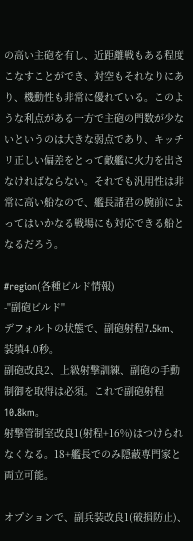の高い主砲を有し、近距離戦もある程度こなすことができ、対空もそれなりにあり、機動性も非常に優れている。このような利点がある一方で主砲の門数が少ないというのは大きな弱点であり、キッチリ正しい偏差をとって敵艦に火力を出さなければならない。それでも汎用性は非常に高い船なので、艦長諸君の腕前によってはいかなる戦場にも対応できる船となるだろう。

#region(各種ビルド情報)
-''副砲ビルド''
デフォルトの状態で、副砲射程7.5km、装填4.0秒。
副砲改良2、上級射撃訓練、副砲の手動制御を取得は必須。これで副砲射程10.8km。
射撃管制室改良1(射程+16%)はつけられなくなる。18+艦長でのみ隠蔽専門家と両立可能。

オプションで、副兵装改良1(破損防止)、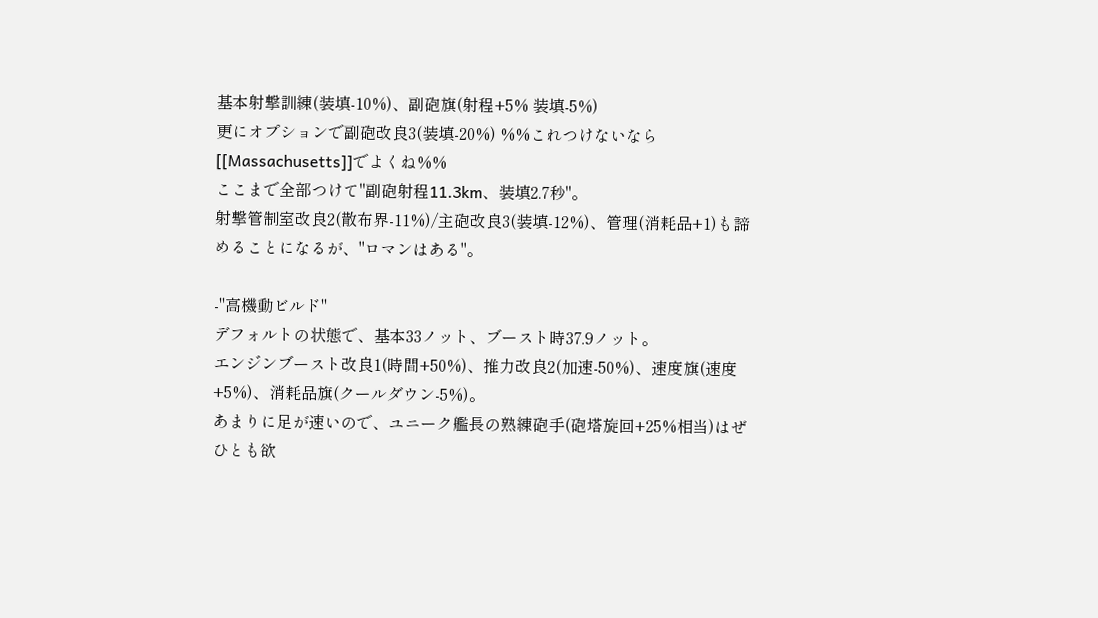基本射撃訓練(装填-10%)、副砲旗(射程+5% 装填-5%)
更にオプションで副砲改良3(装填-20%) %%これつけないなら[[Massachusetts]]でよくね%%
ここまで全部つけて''副砲射程11.3km、装填2.7秒''。
射撃管制室改良2(散布界-11%)/主砲改良3(装填-12%)、管理(消耗品+1)も諦めることになるが、''ロマンはある''。

-''高機動ビルド''
デフォルトの状態で、基本33ノット、ブースト時37.9ノット。
エンジンブースト改良1(時間+50%)、推力改良2(加速-50%)、速度旗(速度+5%)、消耗品旗(クールダウン-5%)。
あまりに足が速いので、ユニーク艦長の熟練砲手(砲塔旋回+25%相当)はぜひとも欲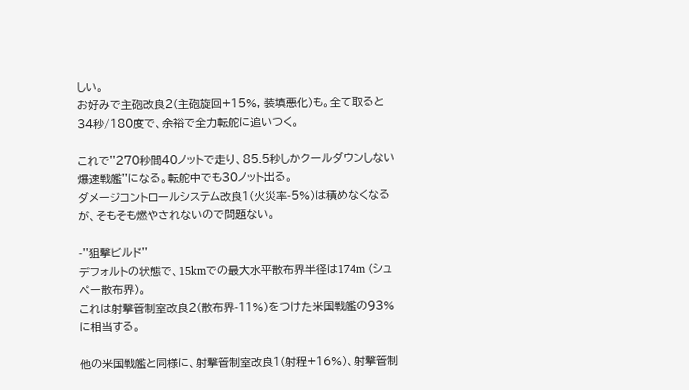しい。
お好みで主砲改良2(主砲旋回+15%, 装填悪化)も。全て取ると34秒/180度で、余裕で全力転舵に追いつく。

これで''270秒間40ノットで走り、85.5秒しかクールダウンしない爆速戦艦''になる。転舵中でも30ノット出る。
ダメージコントロールシステム改良1(火災率-5%)は積めなくなるが、そもそも燃やされないので問題ない。

-''狙撃ビルド''
デフォルトの状態で、15kmでの最大水平散布界半径は174m (シュペー散布界)。
これは射撃管制室改良2(散布界-11%)をつけた米国戦艦の93%に相当する。

他の米国戦艦と同様に、射撃管制室改良1(射程+16%)、射撃管制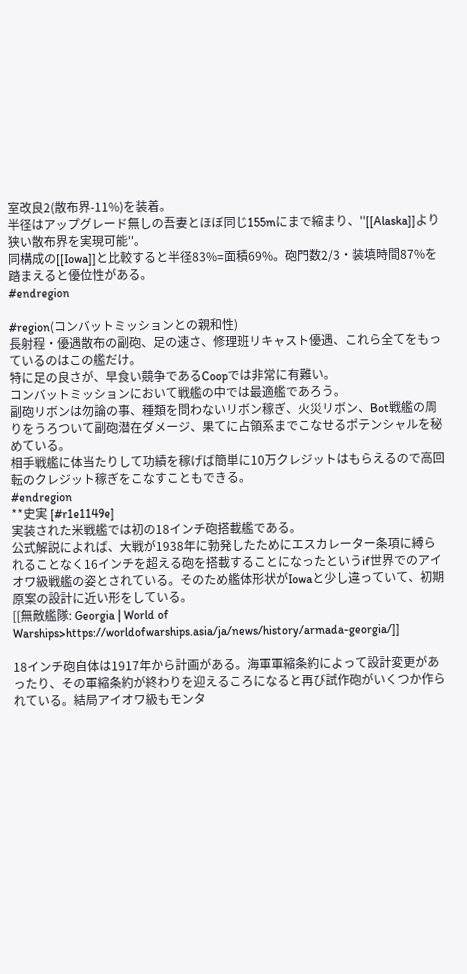室改良2(散布界-11%)を装着。
半径はアップグレード無しの吾妻とほぼ同じ155mにまで縮まり、''[[Alaska]]より狭い散布界を実現可能''。
同構成の[[Iowa]]と比較すると半径83%=面積69%。砲門数2/3・装填時間87%を踏まえると優位性がある。
#endregion

#region(コンバットミッションとの親和性)
長射程・優遇散布の副砲、足の速さ、修理班リキャスト優遇、これら全てをもっているのはこの艦だけ。
特に足の良さが、早食い競争であるCoopでは非常に有難い。
コンバットミッションにおいて戦艦の中では最適艦であろう。
副砲リボンは勿論の事、種類を問わないリボン稼ぎ、火災リボン、Bot戦艦の周りをうろついて副砲潜在ダメージ、果てに占領系までこなせるポテンシャルを秘めている。
相手戦艦に体当たりして功績を稼げば簡単に10万クレジットはもらえるので高回転のクレジット稼ぎをこなすこともできる。
#endregion
**史実 [#r1e1149e]
実装された米戦艦では初の18インチ砲搭載艦である。
公式解説によれば、大戦が1938年に勃発したためにエスカレーター条項に縛られることなく16インチを超える砲を搭載することになったというif世界でのアイオワ級戦艦の姿とされている。そのため艦体形状がIowaと少し違っていて、初期原案の設計に近い形をしている。
[[無敵艦隊: Georgia | World of Warships>https://worldofwarships.asia/ja/news/history/armada-georgia/]]

18インチ砲自体は1917年から計画がある。海軍軍縮条約によって設計変更があったり、その軍縮条約が終わりを迎えるころになると再び試作砲がいくつか作られている。結局アイオワ級もモンタ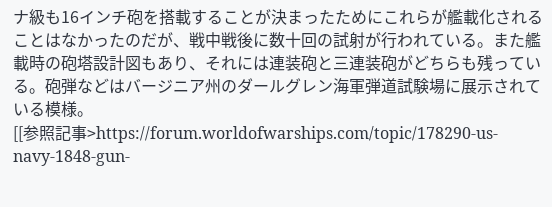ナ級も16インチ砲を搭載することが決まったためにこれらが艦載化されることはなかったのだが、戦中戦後に数十回の試射が行われている。また艦載時の砲塔設計図もあり、それには連装砲と三連装砲がどちらも残っている。砲弾などはバージニア州のダールグレン海軍弾道試験場に展示されている模様。
[[参照記事>https://forum.worldofwarships.com/topic/178290-us-navy-1848-gun-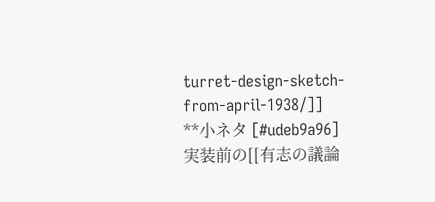turret-design-sketch-from-april-1938/]]
**小ネタ [#udeb9a96]
実装前の[[有志の議論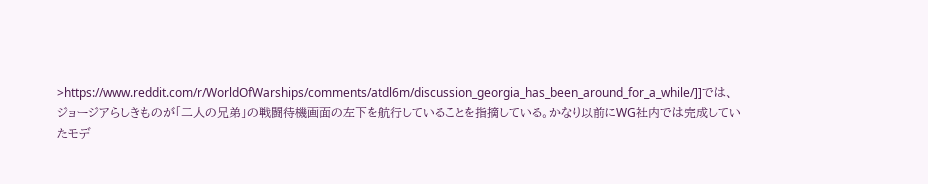>https://www.reddit.com/r/WorldOfWarships/comments/atdl6m/discussion_georgia_has_been_around_for_a_while/]]では、ジョージアらしきものが「二人の兄弟」の戦闘待機画面の左下を航行していることを指摘している。かなり以前にWG社内では完成していたモデ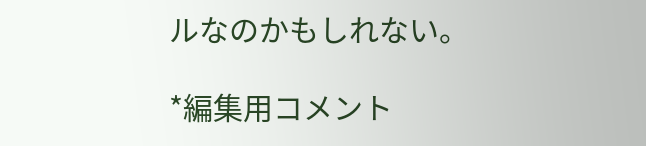ルなのかもしれない。

*編集用コメント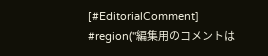[#EditorialComment]
#region(''編集用のコメントは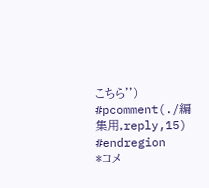こちら'')
#pcomment(./編集用,reply,15)
#endregion
*コメ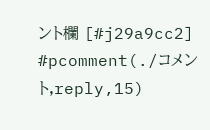ント欄 [#j29a9cc2]
#pcomment(./コメント,reply,15)